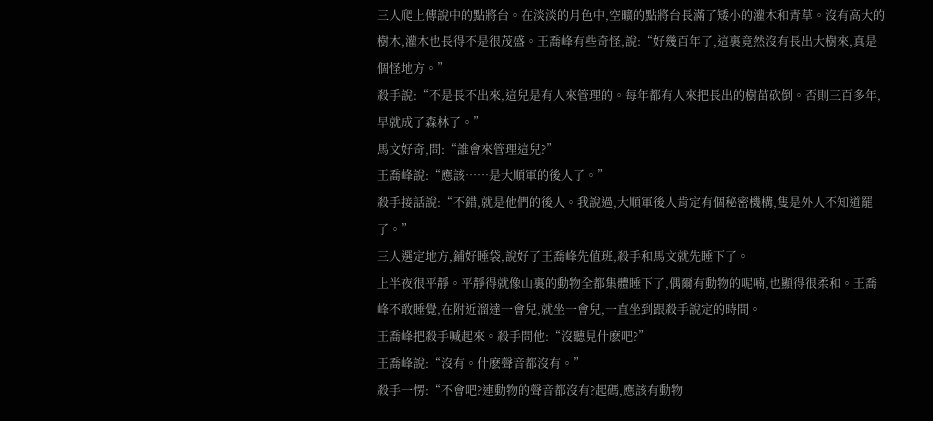三人爬上傳說中的點將台。在淡淡的月色中,空曠的點將台長滿了矮小的灌木和青草。沒有高大的樹木,灌木也長得不是很茂盛。王喬峰有些奇怪,說:“好幾百年了,這裏竟然沒有長出大樹來,真是個怪地方。”
殺手說:“不是長不出來,這兒是有人來管理的。每年都有人來把長出的樹苗砍倒。否則三百多年,早就成了森林了。”
馬文好奇,問:“誰會來管理這兒?”
王喬峰說:“應該……是大順軍的後人了。”
殺手接話說:“不錯,就是他們的後人。我說過,大順軍後人肯定有個秘密機構,隻是外人不知道罷了。”
三人選定地方,鋪好睡袋,說好了王喬峰先值班,殺手和馬文就先睡下了。
上半夜很平靜。平靜得就像山裏的動物全都集體睡下了,偶爾有動物的呢喃,也顯得很柔和。王喬峰不敢睡覺,在附近溜達一會兒,就坐一會兒,一直坐到跟殺手說定的時間。
王喬峰把殺手喊起來。殺手問他:“沒聽見什麽吧?”
王喬峰說:“沒有。什麽聲音都沒有。”
殺手一愣:“不會吧?連動物的聲音都沒有?起碼,應該有動物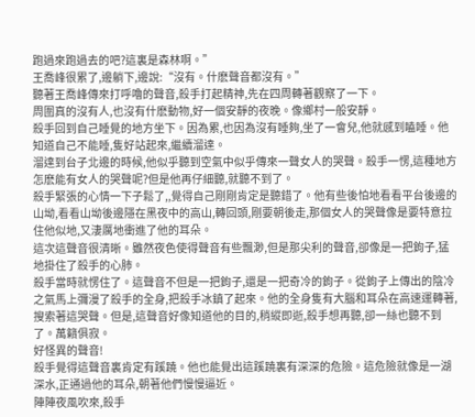跑過來跑過去的吧?這裏是森林啊。”
王喬峰很累了,邊躺下,邊說:“沒有。什麽聲音都沒有。”
聽著王喬峰傳來打呼嚕的聲音,殺手打起精神,先在四周轉著觀察了一下。
周圍真的沒有人,也沒有什麽動物,好一個安靜的夜晚。像鄉村一般安靜。
殺手回到自己睡覺的地方坐下。因為累,也因為沒有睡夠,坐了一會兒,他就感到瞌睡。他知道自己不能睡,隻好站起來,繼續溜達。
溜達到台子北邊的時候,他似乎聽到空氣中似乎傳來一聲女人的哭聲。殺手一愣,這種地方怎麽能有女人的哭聲呢?但是他再仔細聽,就聽不到了。
殺手緊張的心情一下子鬆了,,覺得自己剛剛肯定是聽錯了。他有些後怕地看看平台後邊的山坳,看看山坳後邊隱在黑夜中的高山,轉回頭,剛要朝後走,那個女人的哭聲像是要特意拉住他似地,又淒厲地衝進了他的耳朵。
這次這聲音很清晰。雖然夜色使得聲音有些飄渺,但是那尖利的聲音,卻像是一把鉤子,猛地掛住了殺手的心肺。
殺手當時就愣住了。這聲音不但是一把鉤子,還是一把奇冷的鉤子。從鉤子上傳出的陰冷之氣馬上彌漫了殺手的全身,把殺手冰鎮了起來。他的全身隻有大腦和耳朵在高速運轉著,搜索著這哭聲。但是,這聲音好像知道他的目的,稍縱即逝,殺手想再聽,卻一絲也聽不到了。萬籟俱寂。
好怪異的聲音!
殺手覺得這聲音裏肯定有蹊蹺。他也能覺出這蹊蹺裏有深深的危險。這危險就像是一湖深水,正通過他的耳朵,朝著他們慢慢逼近。
陣陣夜風吹來,殺手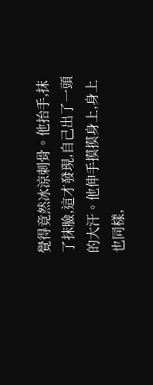覺得竟然冰涼刺骨。他抬手,抹了抹臉,這才發現,自己出了一頭的大汗。他伸手摸摸身上,身上也同樣,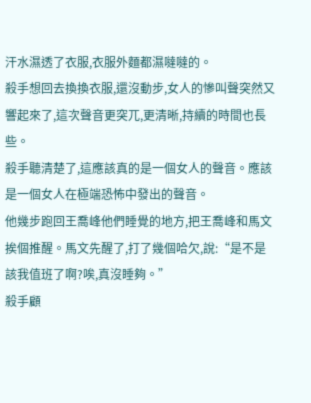汗水濕透了衣服,衣服外麵都濕噠噠的。
殺手想回去換換衣服,還沒動步,女人的慘叫聲突然又響起來了,這次聲音更突兀,更清晰,持續的時間也長些。
殺手聽清楚了,這應該真的是一個女人的聲音。應該是一個女人在極端恐怖中發出的聲音。
他幾步跑回王喬峰他們睡覺的地方,把王喬峰和馬文挨個推醒。馬文先醒了,打了幾個哈欠,說:“是不是該我值班了啊?唉,真沒睡夠。”
殺手顧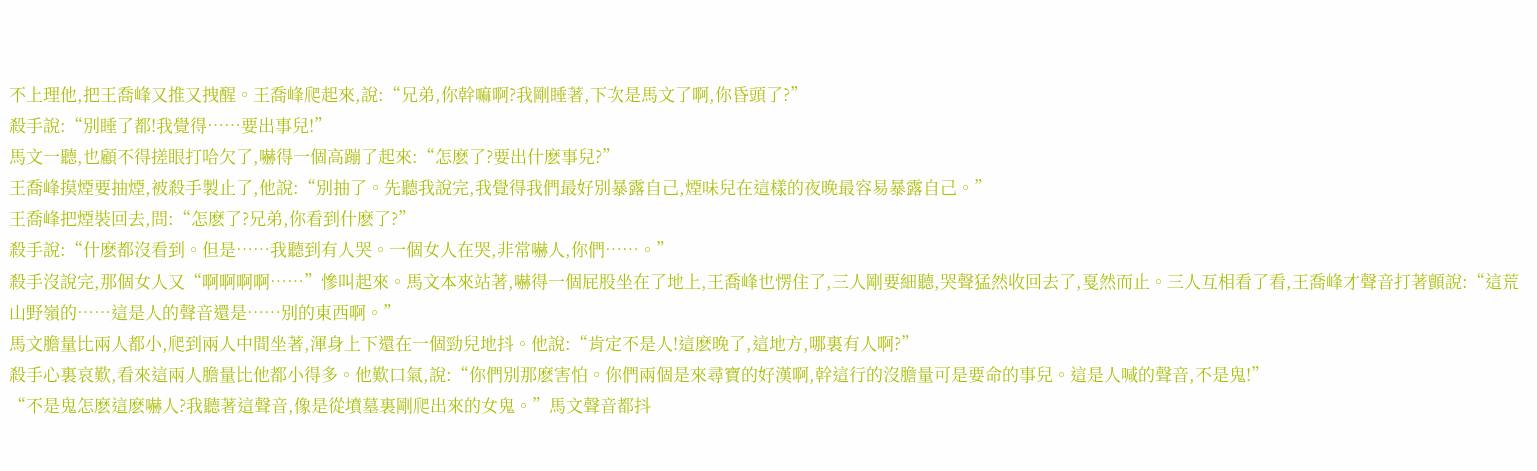不上理他,把王喬峰又推又拽醒。王喬峰爬起來,說:“兄弟,你幹嘛啊?我剛睡著,下次是馬文了啊,你昏頭了?”
殺手說:“別睡了都!我覺得……要出事兒!”
馬文一聽,也顧不得搓眼打哈欠了,嚇得一個高蹦了起來:“怎麽了?要出什麽事兒?”
王喬峰摸煙要抽煙,被殺手製止了,他說:“別抽了。先聽我說完,我覺得我們最好別暴露自己,煙味兒在這樣的夜晚最容易暴露自己。”
王喬峰把煙裝回去,問:“怎麽了?兄弟,你看到什麽了?”
殺手說:“什麽都沒看到。但是……我聽到有人哭。一個女人在哭,非常嚇人,你們……。”
殺手沒說完,那個女人又“啊啊啊啊……”慘叫起來。馬文本來站著,嚇得一個屁股坐在了地上,王喬峰也愣住了,三人剛要細聽,哭聲猛然收回去了,戛然而止。三人互相看了看,王喬峰才聲音打著顫說:“這荒山野嶺的……這是人的聲音還是……別的東西啊。”
馬文膽量比兩人都小,爬到兩人中間坐著,渾身上下還在一個勁兒地抖。他說:“肯定不是人!這麽晚了,這地方,哪裏有人啊?”
殺手心裏哀歎,看來這兩人膽量比他都小得多。他歎口氣,說:“你們別那麽害怕。你們兩個是來尋寶的好漢啊,幹這行的沒膽量可是要命的事兒。這是人喊的聲音,不是鬼!”
“不是鬼怎麽這麽嚇人?我聽著這聲音,像是從墳墓裏剛爬出來的女鬼。”馬文聲音都抖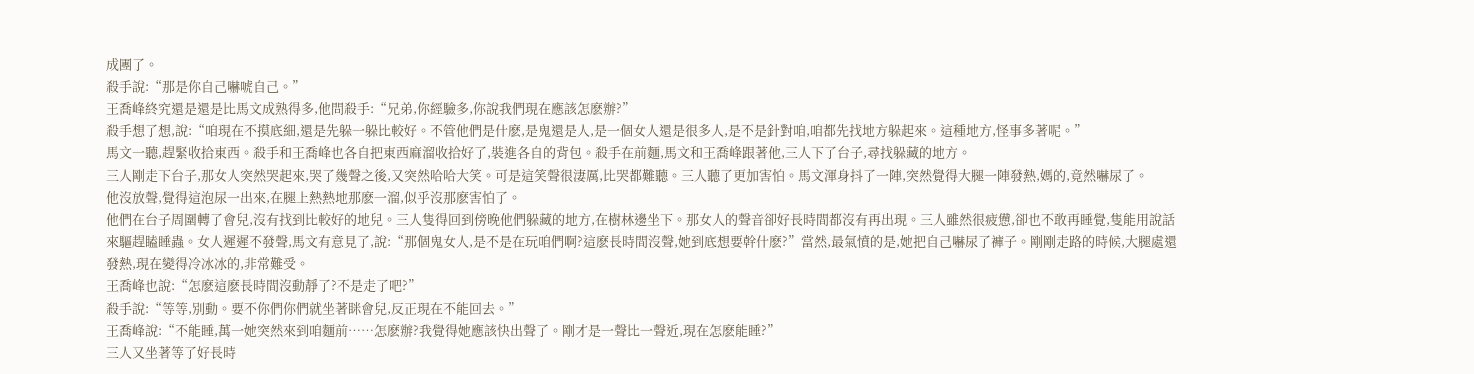成團了。
殺手說:“那是你自己嚇唬自己。”
王喬峰終究還是還是比馬文成熟得多,他問殺手:“兄弟,你經驗多,你說我們現在應該怎麽辦?”
殺手想了想,說:“咱現在不摸底細,還是先躲一躲比較好。不管他們是什麽,是鬼還是人,是一個女人還是很多人,是不是針對咱,咱都先找地方躲起來。這種地方,怪事多著呢。”
馬文一聽,趕緊收拾東西。殺手和王喬峰也各自把東西麻溜收拾好了,裝進各自的背包。殺手在前麵,馬文和王喬峰跟著他,三人下了台子,尋找躲藏的地方。
三人剛走下台子,那女人突然哭起來,哭了幾聲之後,又突然哈哈大笑。可是這笑聲很淒厲,比哭都難聽。三人聽了更加害怕。馬文渾身抖了一陣,突然覺得大腿一陣發熱,媽的,竟然嚇尿了。
他沒放聲,覺得這泡尿一出來,在腿上熱熱地那麽一溜,似乎沒那麽害怕了。
他們在台子周圍轉了會兒,沒有找到比較好的地兒。三人隻得回到傍晚他們躲藏的地方,在樹林邊坐下。那女人的聲音卻好長時間都沒有再出現。三人雖然很疲憊,卻也不敢再睡覺,隻能用說話來驅趕瞌睡蟲。女人遲遲不發聲,馬文有意見了,說:“那個鬼女人,是不是在玩咱們啊?這麽長時間沒聲,她到底想要幹什麽?”當然,最氣憤的是,她把自己嚇尿了褲子。剛剛走路的時候,大腿處還發熱,現在變得冷冰冰的,非常難受。
王喬峰也說:“怎麽這麽長時間沒動靜了?不是走了吧?”
殺手說:“等等,別動。要不你們你們就坐著眯會兒,反正現在不能回去。”
王喬峰說:“不能睡,萬一她突然來到咱麵前……怎麽辦?我覺得她應該快出聲了。剛才是一聲比一聲近,現在怎麽能睡?”
三人又坐著等了好長時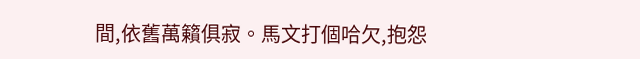間,依舊萬籟俱寂。馬文打個哈欠,抱怨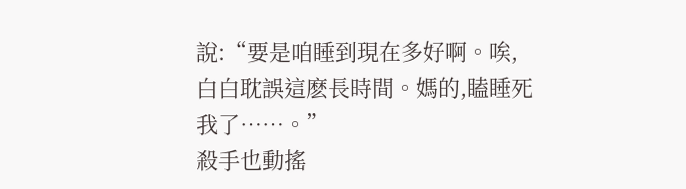說:“要是咱睡到現在多好啊。唉,白白耽誤這麽長時間。媽的,瞌睡死我了……。”
殺手也動搖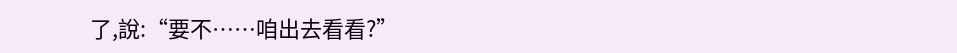了,說:“要不……咱出去看看?”